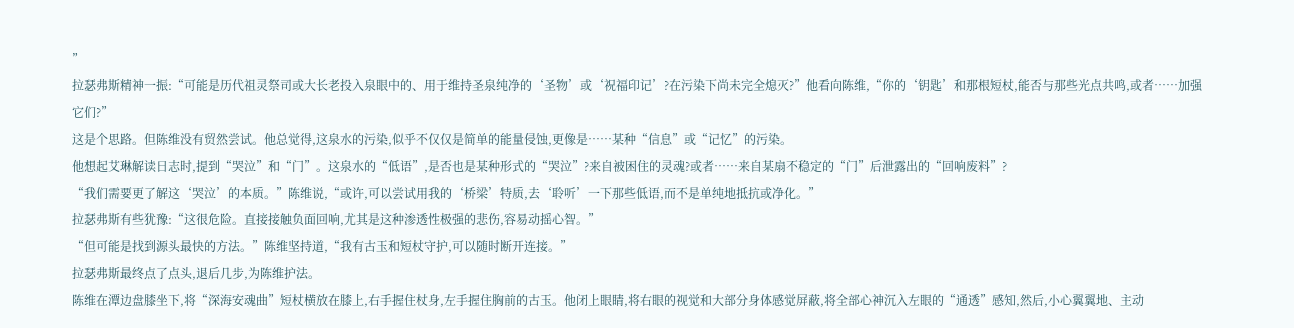”
拉瑟弗斯精神一振:“可能是历代祖灵祭司或大长老投入泉眼中的、用于维持圣泉纯净的‘圣物’或‘祝福印记’?在污染下尚未完全熄灭?”他看向陈维,“你的‘钥匙’和那根短杖,能否与那些光点共鸣,或者……加强它们?”
这是个思路。但陈维没有贸然尝试。他总觉得,这泉水的污染,似乎不仅仅是简单的能量侵蚀,更像是……某种“信息”或“记忆”的污染。
他想起艾琳解读日志时,提到“哭泣”和“门”。这泉水的“低语”,是否也是某种形式的“哭泣”?来自被困住的灵魂?或者……来自某扇不稳定的“门”后泄露出的“回响废料”?
“我们需要更了解这‘哭泣’的本质。”陈维说,“或许,可以尝试用我的‘桥梁’特质,去‘聆听’一下那些低语,而不是单纯地抵抗或净化。”
拉瑟弗斯有些犹豫:“这很危险。直接接触负面回响,尤其是这种渗透性极强的悲伤,容易动摇心智。”
“但可能是找到源头最快的方法。”陈维坚持道,“我有古玉和短杖守护,可以随时断开连接。”
拉瑟弗斯最终点了点头,退后几步,为陈维护法。
陈维在潭边盘膝坐下,将“深海安魂曲”短杖横放在膝上,右手握住杖身,左手握住胸前的古玉。他闭上眼睛,将右眼的视觉和大部分身体感觉屏蔽,将全部心神沉入左眼的“通透”感知,然后,小心翼翼地、主动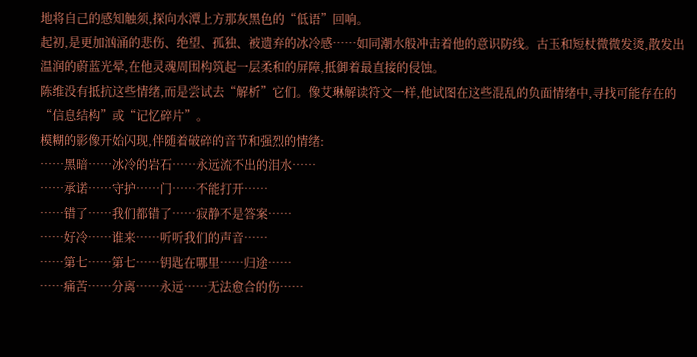地将自己的感知触须,探向水潭上方那灰黑色的“低语”回响。
起初,是更加汹涌的悲伤、绝望、孤独、被遗弃的冰冷感……如同潮水般冲击着他的意识防线。古玉和短杖微微发烫,散发出温润的蔚蓝光晕,在他灵魂周围构筑起一层柔和的屏障,抵御着最直接的侵蚀。
陈维没有抵抗这些情绪,而是尝试去“解析”它们。像艾琳解读符文一样,他试图在这些混乱的负面情绪中,寻找可能存在的“信息结构”或“记忆碎片”。
模糊的影像开始闪现,伴随着破碎的音节和强烈的情绪:
……黑暗……冰冷的岩石……永远流不出的泪水……
……承诺……守护……门……不能打开……
……错了……我们都错了……寂静不是答案……
……好冷……谁来……听听我们的声音……
……第七……第七……钥匙在哪里……归途……
……痛苦……分离……永远……无法愈合的伤……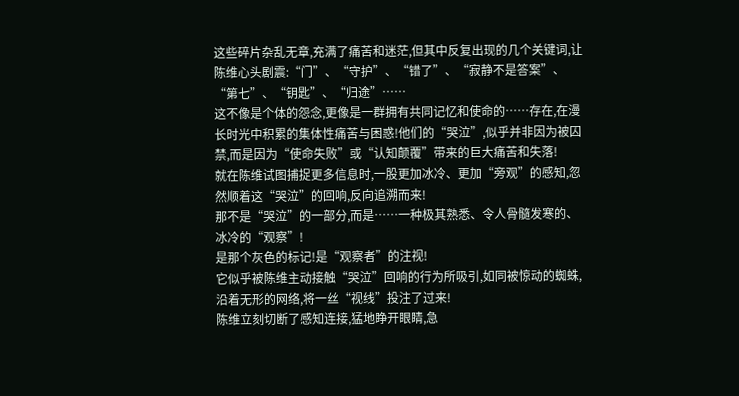这些碎片杂乱无章,充满了痛苦和迷茫,但其中反复出现的几个关键词,让陈维心头剧震:“门”、“守护”、“错了”、“寂静不是答案”、“第七”、“钥匙”、“归途”……
这不像是个体的怨念,更像是一群拥有共同记忆和使命的……存在,在漫长时光中积累的集体性痛苦与困惑!他们的“哭泣”,似乎并非因为被囚禁,而是因为“使命失败”或“认知颠覆”带来的巨大痛苦和失落!
就在陈维试图捕捉更多信息时,一股更加冰冷、更加“旁观”的感知,忽然顺着这“哭泣”的回响,反向追溯而来!
那不是“哭泣”的一部分,而是……一种极其熟悉、令人骨髓发寒的、冰冷的“观察”!
是那个灰色的标记!是“观察者”的注视!
它似乎被陈维主动接触“哭泣”回响的行为所吸引,如同被惊动的蜘蛛,沿着无形的网络,将一丝“视线”投注了过来!
陈维立刻切断了感知连接,猛地睁开眼睛,急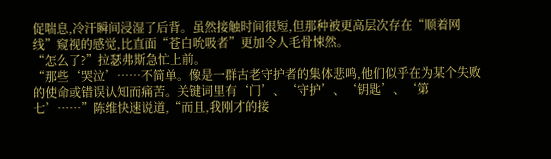促喘息,冷汗瞬间浸湿了后背。虽然接触时间很短,但那种被更高层次存在“顺着网线”窥视的感觉,比直面“苍白吮吸者”更加令人毛骨悚然。
“怎么了?”拉瑟弗斯急忙上前。
“那些‘哭泣’……不简单。像是一群古老守护者的集体悲鸣,他们似乎在为某个失败的使命或错误认知而痛苦。关键词里有‘门’、‘守护’、‘钥匙’、‘第七’……”陈维快速说道,“而且,我刚才的接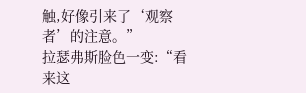触,好像引来了‘观察者’的注意。”
拉瑟弗斯脸色一变:“看来这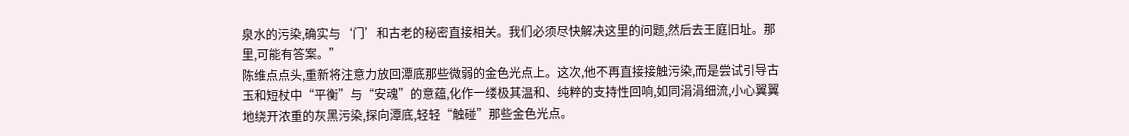泉水的污染,确实与‘门’和古老的秘密直接相关。我们必须尽快解决这里的问题,然后去王庭旧址。那里,可能有答案。”
陈维点点头,重新将注意力放回潭底那些微弱的金色光点上。这次,他不再直接接触污染,而是尝试引导古玉和短杖中“平衡”与“安魂”的意蕴,化作一缕极其温和、纯粹的支持性回响,如同涓涓细流,小心翼翼地绕开浓重的灰黑污染,探向潭底,轻轻“触碰”那些金色光点。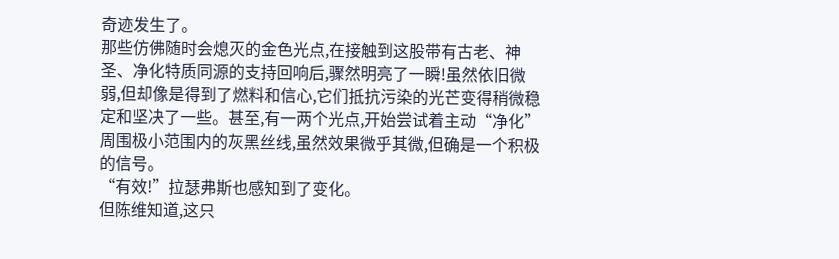奇迹发生了。
那些仿佛随时会熄灭的金色光点,在接触到这股带有古老、神圣、净化特质同源的支持回响后,骤然明亮了一瞬!虽然依旧微弱,但却像是得到了燃料和信心,它们抵抗污染的光芒变得稍微稳定和坚决了一些。甚至,有一两个光点,开始尝试着主动“净化”周围极小范围内的灰黑丝线,虽然效果微乎其微,但确是一个积极的信号。
“有效!”拉瑟弗斯也感知到了变化。
但陈维知道,这只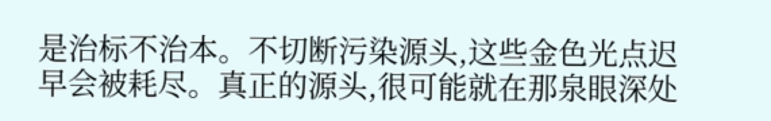是治标不治本。不切断污染源头,这些金色光点迟早会被耗尽。真正的源头,很可能就在那泉眼深处